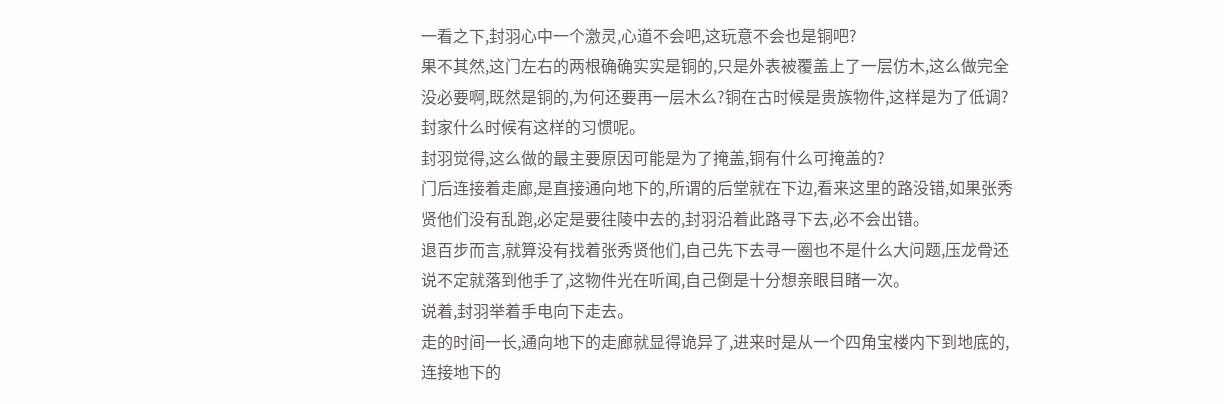一看之下,封羽心中一个激灵,心道不会吧,这玩意不会也是铜吧?
果不其然,这门左右的两根确确实实是铜的,只是外表被覆盖上了一层仿木,这么做完全没必要啊,既然是铜的,为何还要再一层木么?铜在古时候是贵族物件,这样是为了低调?封家什么时候有这样的习惯呢。
封羽觉得,这么做的最主要原因可能是为了掩盖,铜有什么可掩盖的?
门后连接着走廊,是直接通向地下的,所谓的后堂就在下边,看来这里的路没错,如果张秀贤他们没有乱跑,必定是要往陵中去的,封羽沿着此路寻下去,必不会出错。
退百步而言,就算没有找着张秀贤他们,自己先下去寻一圈也不是什么大问题,压龙骨还说不定就落到他手了,这物件光在听闻,自己倒是十分想亲眼目睹一次。
说着,封羽举着手电向下走去。
走的时间一长,通向地下的走廊就显得诡异了,进来时是从一个四角宝楼内下到地底的,连接地下的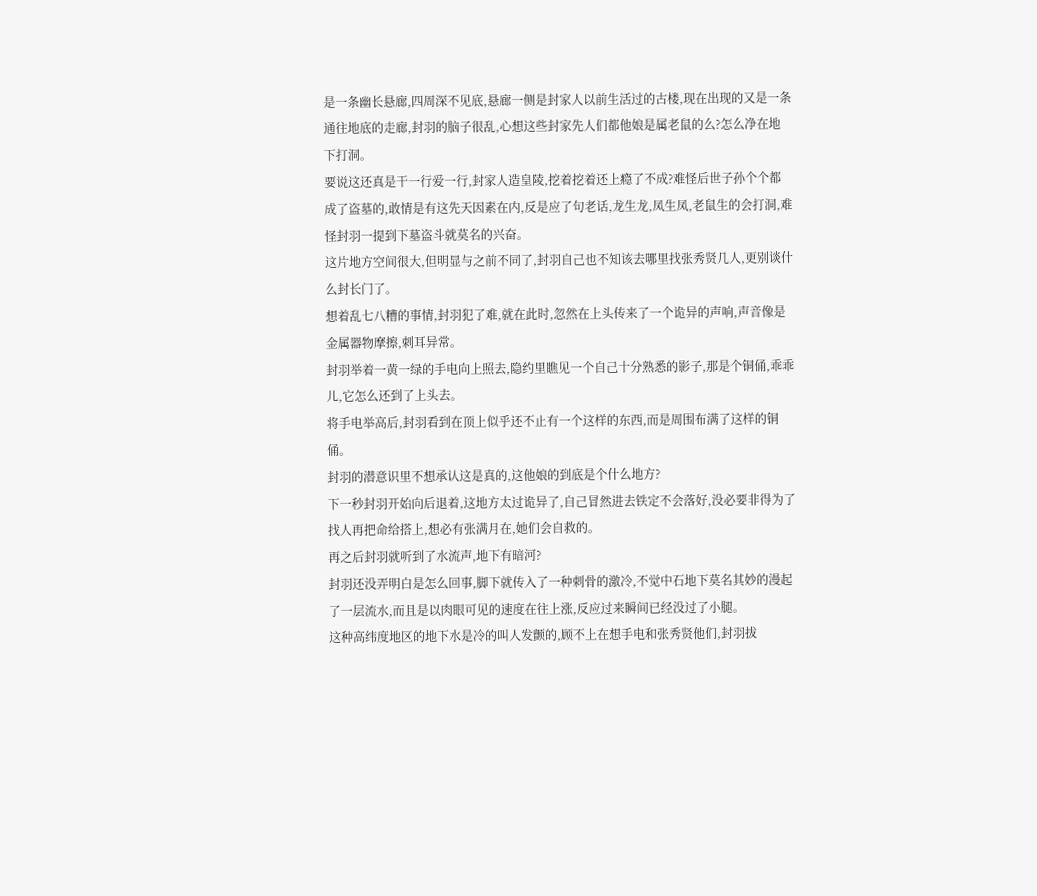是一条幽长悬廊,四周深不见底,悬廊一侧是封家人以前生活过的古楼,现在出现的又是一条通往地底的走廊,封羽的脑子很乱,心想这些封家先人们都他娘是属老鼠的么?怎么净在地下打洞。
要说这还真是干一行爱一行,封家人造皇陵,挖着挖着还上瘾了不成?难怪后世子孙个个都成了盗墓的,敢情是有这先天因素在内,反是应了句老话,龙生龙,凤生凤,老鼠生的会打洞,难怪封羽一提到下墓盗斗就莫名的兴奋。
这片地方空间很大,但明显与之前不同了,封羽自己也不知该去哪里找张秀贤几人,更别谈什么封长门了。
想着乱七八糟的事情,封羽犯了难,就在此时,忽然在上头传来了一个诡异的声响,声音像是金属器物摩擦,刺耳异常。
封羽举着一黄一绿的手电向上照去,隐约里瞧见一个自己十分熟悉的影子,那是个铜俑,乖乖儿,它怎么还到了上头去。
将手电举高后,封羽看到在顶上似乎还不止有一个这样的东西,而是周围布满了这样的铜俑。
封羽的潜意识里不想承认这是真的,这他娘的到底是个什么地方?
下一秒封羽开始向后退着,这地方太过诡异了,自己冒然进去铁定不会落好,没必要非得为了找人再把命给搭上,想必有张满月在,她们会自救的。
再之后封羽就听到了水流声,地下有暗河?
封羽还没弄明白是怎么回事,脚下就传入了一种刺骨的激冷,不觉中石地下莫名其妙的漫起了一层流水,而且是以肉眼可见的速度在往上涨,反应过来瞬间已经没过了小腿。
这种高纬度地区的地下水是冷的叫人发颤的,顾不上在想手电和张秀贤他们,封羽拔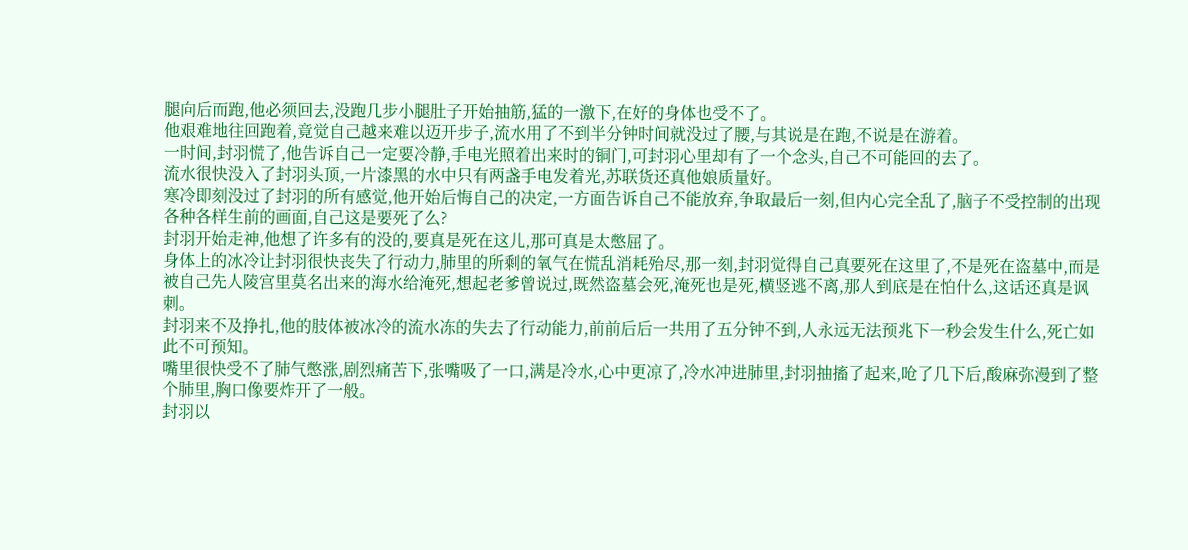腿向后而跑,他必须回去,没跑几步小腿肚子开始抽筋,猛的一激下,在好的身体也受不了。
他艰难地往回跑着,竟觉自己越来难以迈开步子,流水用了不到半分钟时间就没过了腰,与其说是在跑,不说是在游着。
一时间,封羽慌了,他告诉自己一定要冷静,手电光照着出来时的铜门,可封羽心里却有了一个念头,自己不可能回的去了。
流水很快没入了封羽头顶,一片漆黑的水中只有两盏手电发着光,苏联货还真他娘质量好。
寒冷即刻没过了封羽的所有感觉,他开始后悔自己的决定,一方面告诉自己不能放弃,争取最后一刻,但内心完全乱了,脑子不受控制的出现各种各样生前的画面,自己这是要死了么?
封羽开始走神,他想了许多有的没的,要真是死在这儿,那可真是太憋屈了。
身体上的冰冷让封羽很快丧失了行动力,肺里的所剩的氧气在慌乱消耗殆尽,那一刻,封羽觉得自己真要死在这里了,不是死在盗墓中,而是被自己先人陵宫里莫名出来的海水给淹死,想起老爹曾说过,既然盗墓会死,淹死也是死,横竖逃不离,那人到底是在怕什么,这话还真是讽刺。
封羽来不及挣扎,他的肢体被冰冷的流水冻的失去了行动能力,前前后后一共用了五分钟不到,人永远无法预兆下一秒会发生什么,死亡如此不可预知。
嘴里很快受不了肺气憋涨,剧烈痛苦下,张嘴吸了一口,满是冷水,心中更凉了,冷水冲进肺里,封羽抽搐了起来,呛了几下后,酸麻弥漫到了整个肺里,胸口像要炸开了一般。
封羽以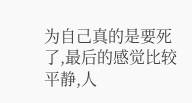为自己真的是要死了,最后的感觉比较平静,人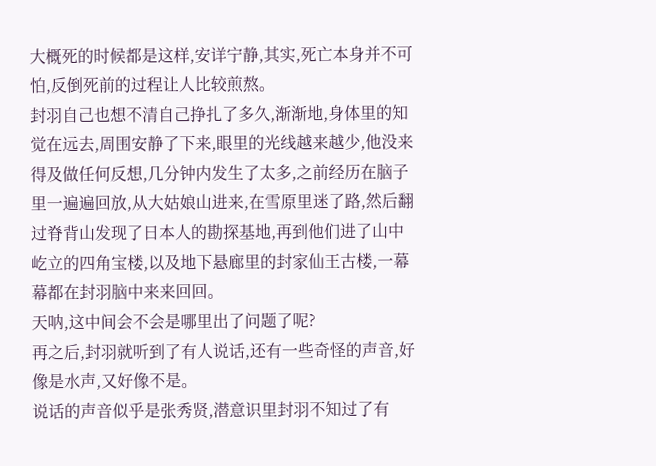大概死的时候都是这样,安详宁静,其实,死亡本身并不可怕,反倒死前的过程让人比较煎熬。
封羽自己也想不清自己挣扎了多久,渐渐地,身体里的知觉在远去,周围安静了下来,眼里的光线越来越少,他没来得及做任何反想,几分钟内发生了太多,之前经历在脑子里一遍遍回放,从大姑娘山进来,在雪原里迷了路,然后翻过脊背山发现了日本人的勘探基地,再到他们进了山中屹立的四角宝楼,以及地下悬廊里的封家仙王古楼,一幕幕都在封羽脑中来来回回。
天呐,这中间会不会是哪里出了问题了呢?
再之后,封羽就听到了有人说话,还有一些奇怪的声音,好像是水声,又好像不是。
说话的声音似乎是张秀贤,潜意识里封羽不知过了有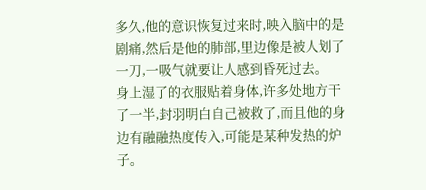多久,他的意识恢复过来时,映入脑中的是剧痛,然后是他的肺部,里边像是被人划了一刀,一吸气就要让人感到昏死过去。
身上湿了的衣服贴着身体,许多处地方干了一半,封羽明白自己被救了,而且他的身边有融融热度传入,可能是某种发热的炉子。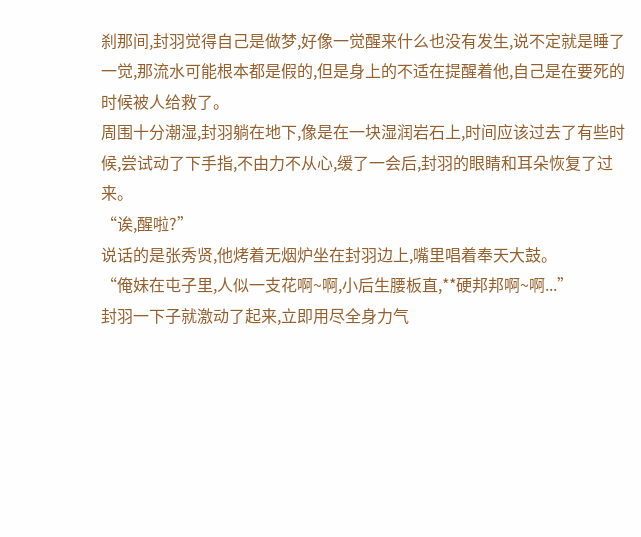刹那间,封羽觉得自己是做梦,好像一觉醒来什么也没有发生,说不定就是睡了一觉,那流水可能根本都是假的,但是身上的不适在提醒着他,自己是在要死的时候被人给救了。
周围十分潮湿,封羽躺在地下,像是在一块湿润岩石上,时间应该过去了有些时候,尝试动了下手指,不由力不从心,缓了一会后,封羽的眼睛和耳朵恢复了过来。
“诶,醒啦?”
说话的是张秀贤,他烤着无烟炉坐在封羽边上,嘴里唱着奉天大鼓。
“俺妹在屯子里,人似一支花啊~啊,小后生腰板直,**硬邦邦啊~啊...”
封羽一下子就激动了起来,立即用尽全身力气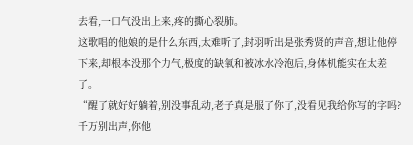去看,一口气没出上来,疼的撕心裂肺。
这歌唱的他娘的是什么东西,太难听了,封羽听出是张秀贤的声音,想让他停下来,却根本没那个力气,极度的缺氧和被冰水冷泡后,身体机能实在太差了。
“醒了就好好躺着,别没事乱动,老子真是服了你了,没看见我给你写的字吗?千万别出声,你他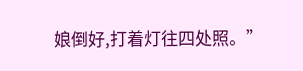娘倒好,打着灯往四处照。”